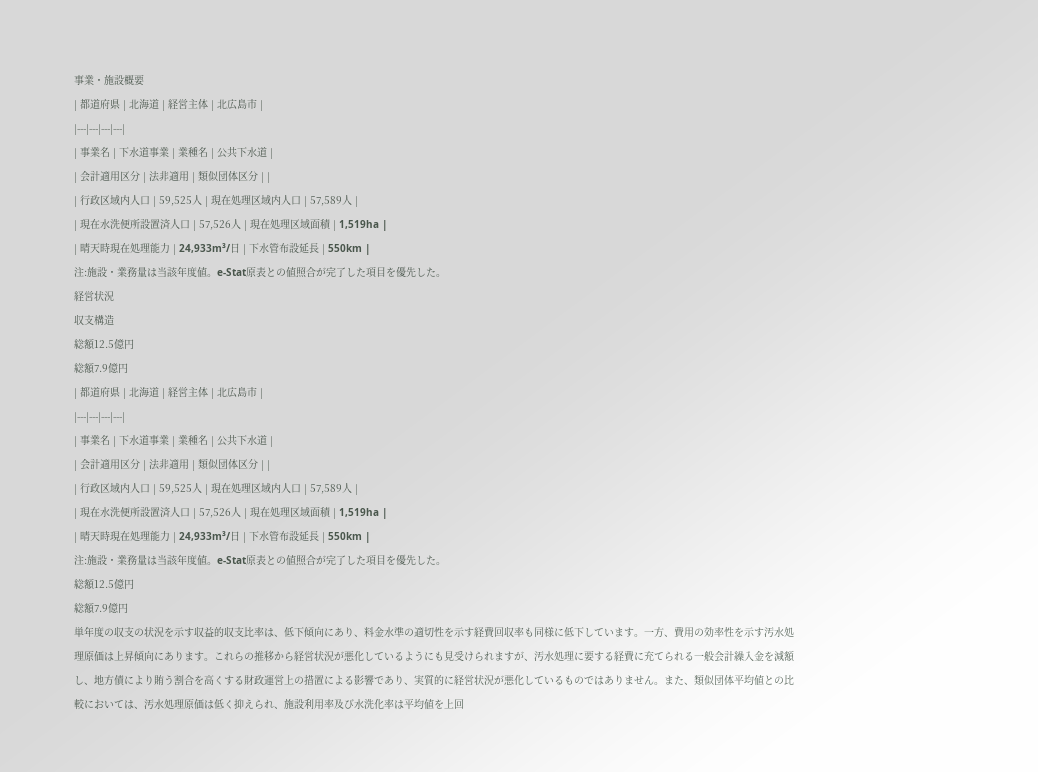事業・施設概要
| 都道府県 | 北海道 | 経営主体 | 北広島市 |
|---|---|---|---|
| 事業名 | 下水道事業 | 業種名 | 公共下水道 |
| 会計適用区分 | 法非適用 | 類似団体区分 | |
| 行政区域内人口 | 59,525人 | 現在処理区域内人口 | 57,589人 |
| 現在水洗便所設置済人口 | 57,526人 | 現在処理区域面積 | 1,519ha |
| 晴天時現在処理能力 | 24,933m³/日 | 下水管布設延長 | 550km |
注:施設・業務量は当該年度値。e-Stat原表との値照合が完了した項目を優先した。
経営状況
収支構造
総額12.5億円
総額7.9億円
| 都道府県 | 北海道 | 経営主体 | 北広島市 |
|---|---|---|---|
| 事業名 | 下水道事業 | 業種名 | 公共下水道 |
| 会計適用区分 | 法非適用 | 類似団体区分 | |
| 行政区域内人口 | 59,525人 | 現在処理区域内人口 | 57,589人 |
| 現在水洗便所設置済人口 | 57,526人 | 現在処理区域面積 | 1,519ha |
| 晴天時現在処理能力 | 24,933m³/日 | 下水管布設延長 | 550km |
注:施設・業務量は当該年度値。e-Stat原表との値照合が完了した項目を優先した。
総額12.5億円
総額7.9億円
単年度の収支の状況を示す収益的収支比率は、低下傾向にあり、料金水準の適切性を示す経費回収率も同様に低下しています。一方、費用の効率性を示す汚水処理原価は上昇傾向にあります。これらの推移から経営状況が悪化しているようにも見受けられますが、汚水処理に要する経費に充てられる一般会計繰入金を減額し、地方債により賄う割合を高くする財政運営上の措置による影響であり、実質的に経営状況が悪化しているものではありません。また、類似団体平均値との比較においては、汚水処理原価は低く抑えられ、施設利用率及び水洗化率は平均値を上回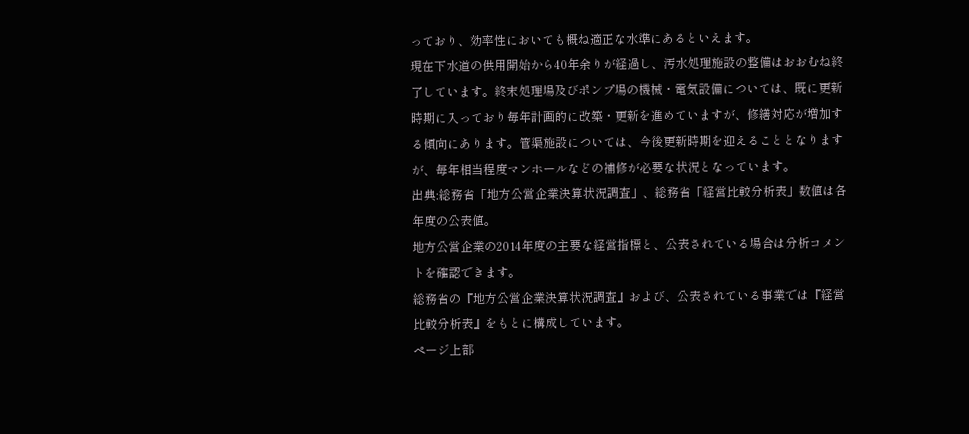っており、効率性においても概ね適正な水準にあるといえます。
現在下水道の供用開始から40年余りが経過し、汚水処理施設の整備はおおむね終了しています。終末処理場及びポンプ場の機械・電気設備については、既に更新時期に入っており毎年計画的に改築・更新を進めていますが、修繕対応が増加する傾向にあります。管渠施設については、今後更新時期を迎えることとなりますが、毎年相当程度マンホールなどの補修が必要な状況となっています。
出典:総務省「地方公営企業決算状況調査」、総務省「経営比較分析表」数値は各年度の公表値。
地方公営企業の2014年度の主要な経営指標と、公表されている場合は分析コメントを確認できます。
総務省の『地方公営企業決算状況調査』および、公表されている事業では『経営比較分析表』をもとに構成しています。
ページ上部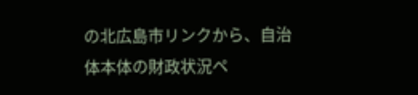の北広島市リンクから、自治体本体の財政状況ペ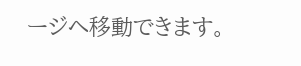ージへ移動できます。